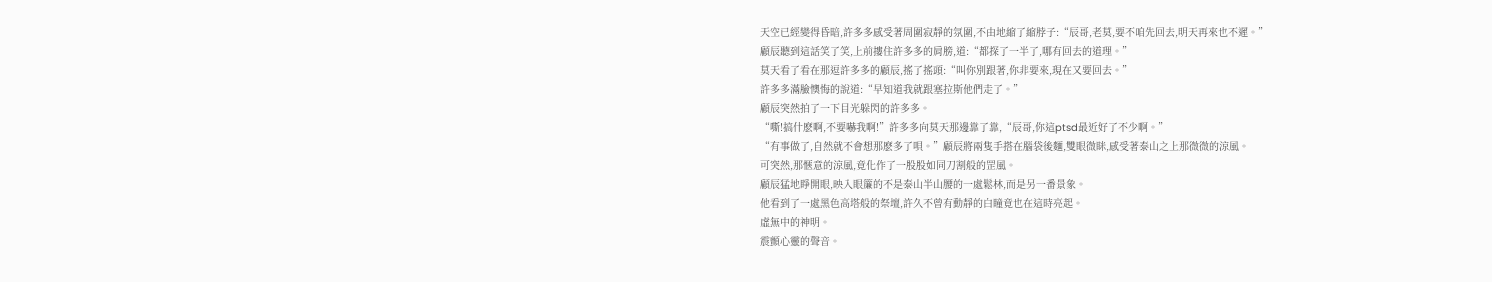天空已經變得昏暗,許多多感受著周圍寂靜的氛圍,不由地縮了縮脖子:“辰哥,老莫,要不咱先回去,明天再來也不遲。”
顧辰聽到這話笑了笑,上前摟住許多多的肩膀,道:“都探了一半了,哪有回去的道理。”
莫天看了看在那逗許多多的顧辰,搖了搖頭:“叫你別跟著,你非要來,現在又要回去。”
許多多滿臉懊悔的說道:“早知道我就跟塞拉斯他們走了。”
顧辰突然拍了一下目光躲閃的許多多。
“嘶!搞什麽啊,不要嚇我啊!”許多多向莫天那邊靠了靠,“辰哥,你這ptsd最近好了不少啊。”
“有事做了,自然就不會想那麽多了唄。”顧辰將兩隻手搭在腦袋後麵,雙眼微眯,感受著泰山之上那微微的涼風。
可突然,那愜意的涼風,竟化作了一股股如同刀割般的罡風。
顧辰猛地睜開眼,映入眼簾的不是泰山半山腰的一處鬆林,而是另一番景象。
他看到了一處黑色高塔般的祭壇,許久不曾有動靜的白瞳竟也在這時亮起。
虛無中的神明。
震顫心靈的聲音。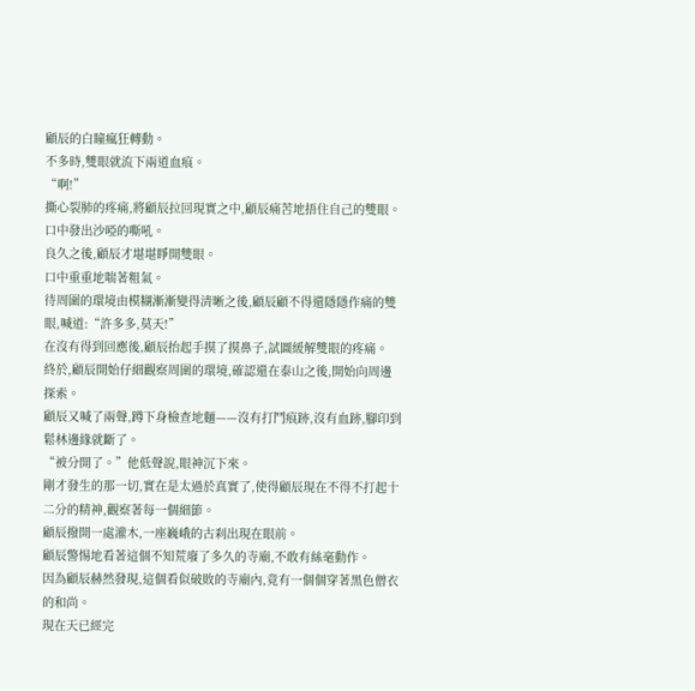顧辰的白瞳瘋狂轉動。
不多時,雙眼就流下兩道血痕。
“啊!”
撕心裂肺的疼痛,將顧辰拉回現實之中,顧辰痛苦地捂住自己的雙眼。
口中發出沙啞的嘶吼。
良久之後,顧辰才堪堪睜開雙眼。
口中重重地喘著粗氣。
待周圍的環境由模糊漸漸變得清晰之後,顧辰顧不得還隱隱作痛的雙眼,喊道:“許多多,莫天!”
在沒有得到回應後,顧辰抬起手摸了摸鼻子,試圖緩解雙眼的疼痛。
終於,顧辰開始仔細觀察周圍的環境,確認還在泰山之後,開始向周邊探索。
顧辰又喊了兩聲,蹲下身檢查地麵——沒有打鬥痕跡,沒有血跡,腳印到鬆林邊緣就斷了。
“被分開了。”他低聲說,眼神沉下來。
剛才發生的那一切,實在是太過於真實了,使得顧辰現在不得不打起十二分的精神,觀察著每一個細節。
顧辰撥開一處灌木,一座巍峨的古刹出現在眼前。
顧辰警惕地看著這個不知荒廢了多久的寺廟,不敢有絲毫動作。
因為顧辰赫然發現,這個看似破敗的寺廟內,竟有一個個穿著黑色僧衣的和尚。
現在天已經完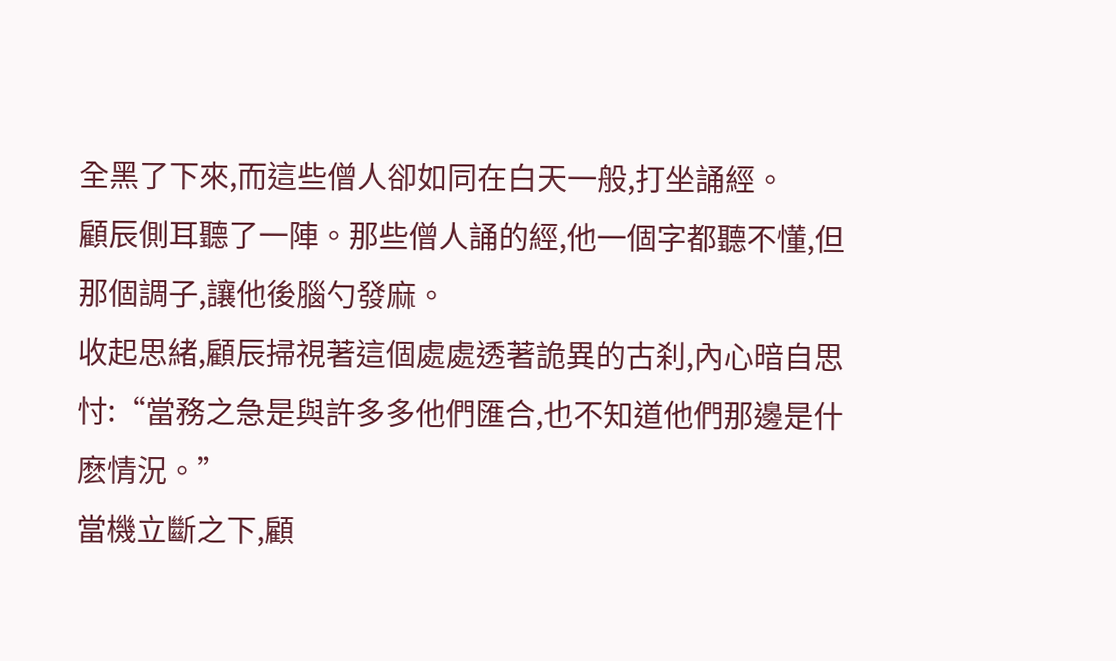全黑了下來,而這些僧人卻如同在白天一般,打坐誦經。
顧辰側耳聽了一陣。那些僧人誦的經,他一個字都聽不懂,但那個調子,讓他後腦勺發麻。
收起思緒,顧辰掃視著這個處處透著詭異的古刹,內心暗自思忖:“當務之急是與許多多他們匯合,也不知道他們那邊是什麽情況。”
當機立斷之下,顧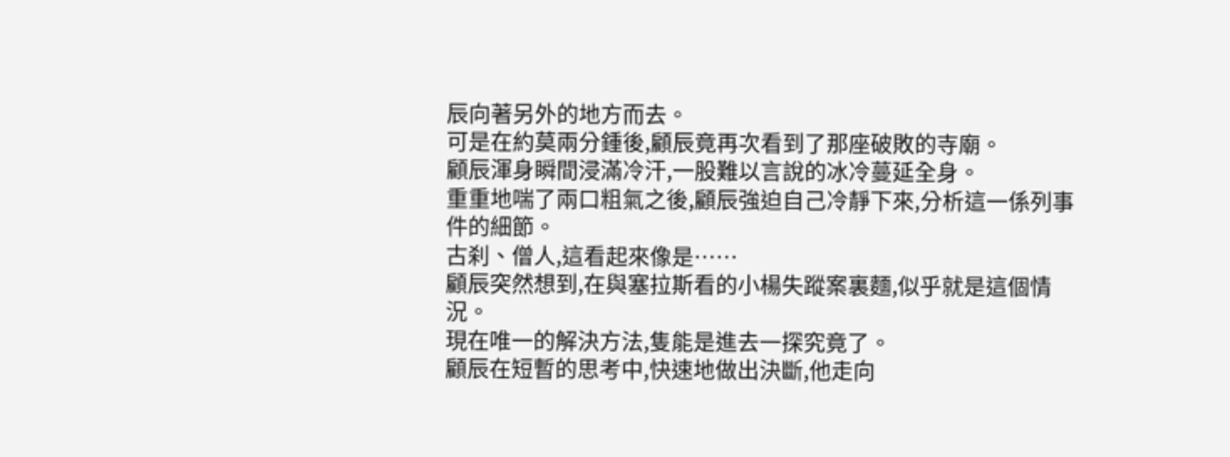辰向著另外的地方而去。
可是在約莫兩分鍾後,顧辰竟再次看到了那座破敗的寺廟。
顧辰渾身瞬間浸滿冷汗,一股難以言說的冰冷蔓延全身。
重重地喘了兩口粗氣之後,顧辰強迫自己冷靜下來,分析這一係列事件的細節。
古刹、僧人,這看起來像是……
顧辰突然想到,在與塞拉斯看的小楊失蹤案裏麵,似乎就是這個情況。
現在唯一的解決方法,隻能是進去一探究竟了。
顧辰在短暫的思考中,快速地做出決斷,他走向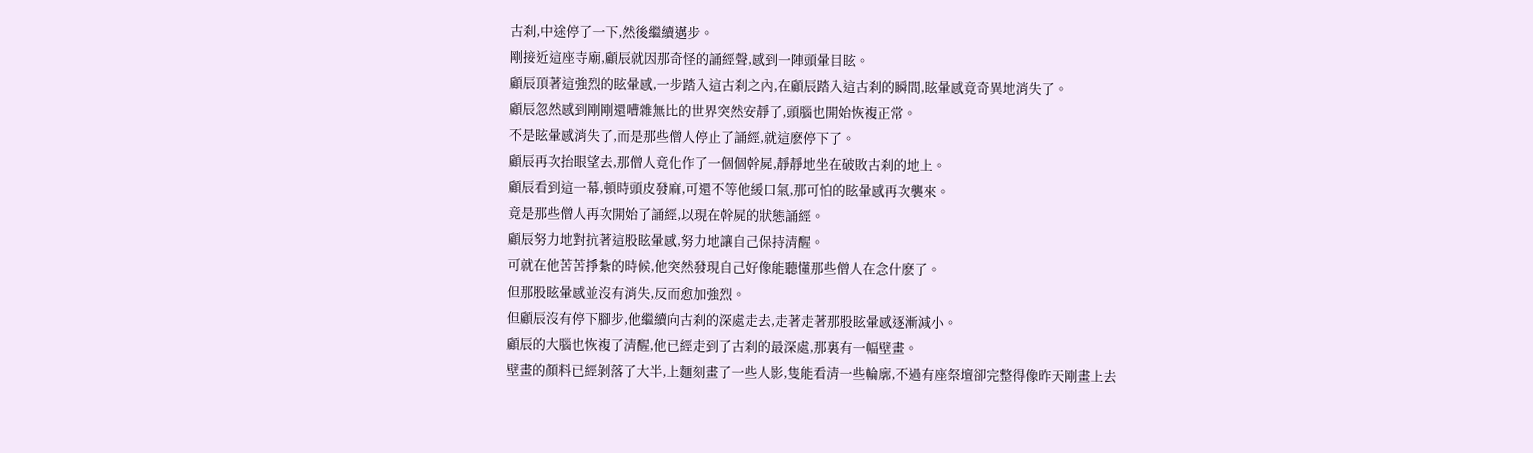古刹,中途停了一下,然後繼續邁步。
剛接近這座寺廟,顧辰就因那奇怪的誦經聲,感到一陣頭暈目眩。
顧辰頂著這強烈的眩暈感,一步踏入這古刹之內,在顧辰踏入這古刹的瞬間,眩暈感竟奇異地消失了。
顧辰忽然感到剛剛還嘈雜無比的世界突然安靜了,頭腦也開始恢複正常。
不是眩暈感消失了,而是那些僧人停止了誦經,就這麽停下了。
顧辰再次抬眼望去,那僧人竟化作了一個個幹屍,靜靜地坐在破敗古刹的地上。
顧辰看到這一幕,頓時頭皮發麻,可還不等他緩口氣,那可怕的眩暈感再次襲來。
竟是那些僧人再次開始了誦經,以現在幹屍的狀態誦經。
顧辰努力地對抗著這股眩暈感,努力地讓自己保持清醒。
可就在他苦苦掙紮的時候,他突然發現自己好像能聽懂那些僧人在念什麽了。
但那股眩暈感並沒有消失,反而愈加強烈。
但顧辰沒有停下腳步,他繼續向古刹的深處走去,走著走著那股眩暈感逐漸減小。
顧辰的大腦也恢複了清醒,他已經走到了古刹的最深處,那裏有一幅壁畫。
壁畫的顏料已經剝落了大半,上麵刻畫了一些人影,隻能看清一些輪廓,不過有座祭壇卻完整得像昨天剛畫上去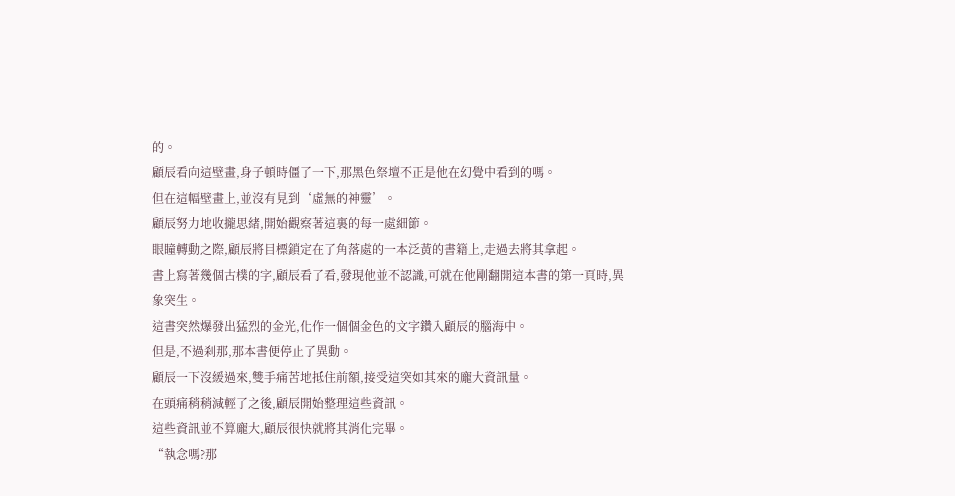的。
顧辰看向這壁畫,身子頓時僵了一下,那黑色祭壇不正是他在幻覺中看到的嗎。
但在這幅壁畫上,並沒有見到‘虛無的神靈’。
顧辰努力地收攏思緒,開始觀察著這裏的每一處細節。
眼瞳轉動之際,顧辰將目標鎖定在了角落處的一本泛黃的書籍上,走過去將其拿起。
書上寫著幾個古樸的字,顧辰看了看,發現他並不認識,可就在他剛翻開這本書的第一頁時,異象突生。
這書突然爆發出猛烈的金光,化作一個個金色的文字鑽入顧辰的腦海中。
但是,不過刹那,那本書便停止了異動。
顧辰一下沒緩過來,雙手痛苦地抵住前額,接受這突如其來的龐大資訊量。
在頭痛稍稍減輕了之後,顧辰開始整理這些資訊。
這些資訊並不算龐大,顧辰很快就將其消化完畢。
“執念嗎?那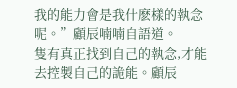我的能力會是我什麽樣的執念呢。”顧辰喃喃自語道。
隻有真正找到自己的執念,才能去控製自己的詭能。顧辰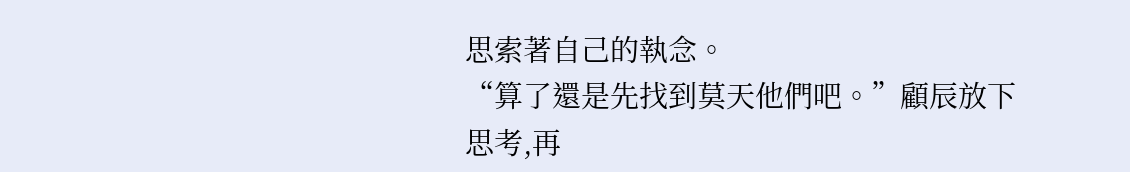思索著自己的執念。
“算了還是先找到莫天他們吧。”顧辰放下思考,再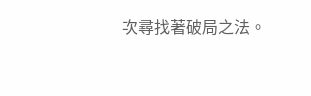次尋找著破局之法。